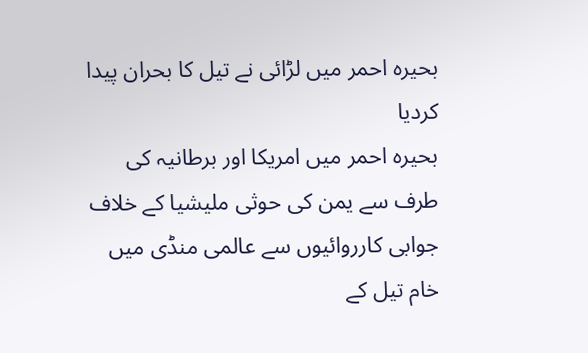بحیرہ احمر میں لڑائی نے تیل کا بحران پیدا کردیا
بحیرہ احمر میں امریکا اور برطانیہ کی طرف سے یمن کی حوثی ملیشیا کے خلاف جوابی کارروائیوں سے عالمی منڈی میں خام تیل کے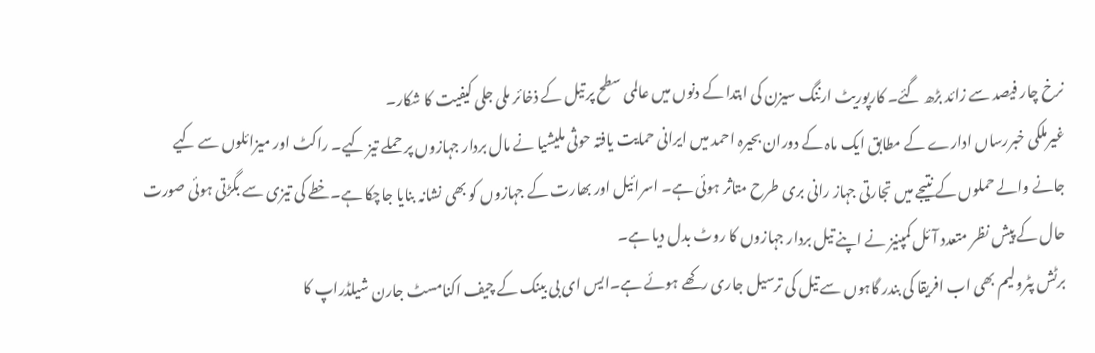نرخ چار فیصد سے زائد بڑھ گئے۔ کارپوریٹ ارننگ سیزن کی ابتدا کے دنوں میں عالمی سطح پر تیل کے ذخائر ملی جلی کیفیت کا شکار۔
غیرملکی خبررساں ادارے کے مطابق ایک ماہ کے دوران بحیرہ احمد میں ایرانی حمایت یافتہ حوثی ملیشیا نے مال بردار جہازوں پر حملے تیز کیے۔ راکٹ اور میزائلوں سے کیے جانے والے حملوں کے نتیجے میں تجارتی جہاز رانی بری طرح متاثر ہوئی ہے۔ اسرائیل اور بھارت کے جہازوں کو بھی نشانہ بنایا جاچکا ہے۔خطے کی تیزی سے بگڑتی ہوئی صورت حال کے پیش نظر متعدد آئل کمپنیز نے اپنے تیل بردار جہازوں کا روٹ بدل دیا ہے۔
برٹش پٹرولیم بھی اب افریقا کی بندر گاہوں سے تیل کی ترسیل جاری رکھے ہوئے ہے۔ایس ای بی بینک کے چیف اکنامسٹ جارن شیلڈراپ کا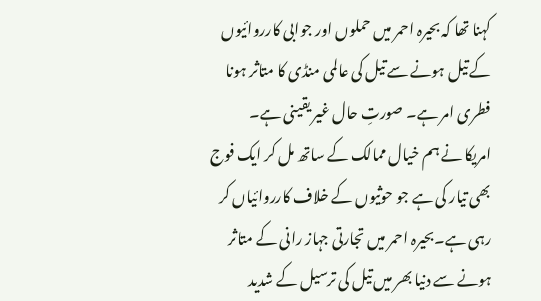کہنا تھا کہ بحیرہ احمر میں حملوں اور جوابی کارروائیوں کے تیل ہونے سے تیل کی عالمی منڈی کا متاثر ہونا فطری امر ہے۔ صورتِ حال غیر یقینی ہے۔
امریکا نے ہم خیال ممالک کے ساتھ مل کر ایک فوج بھی تیار کی ہے جو حوثیوں کے خلاف کارروائیاں کر رہی ہے۔بحیرہ احمر میں تجارتی جہاز رانی کے متاثر ہونے سے دنیا بھر میں تیل کی ترسیل کے شدید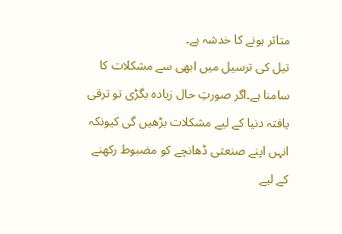متاثر ہونے کا خدشہ ہے۔
تیل کی ترسیل میں ابھی سے مشکلات کا سامنا ہے۔اگر صورتِ حال زیادہ بگڑی تو ترقی یافتہ دنیا کے لیے مشکلات بڑھیں گی کیونکہ انہں اپنے صنعتی ڈھانچے کو مضبوط رکھنے کے لیے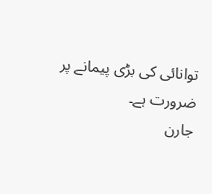توانائی کی بڑی پیمانے پر ضرورت ہے۔
جارن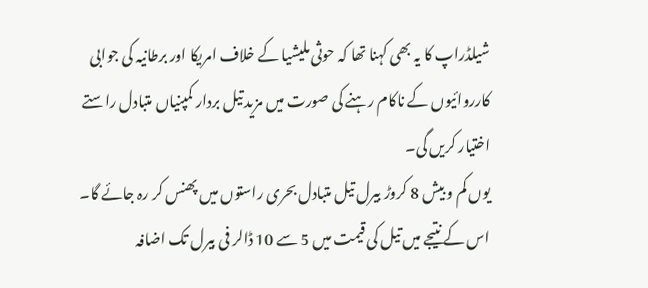شیلڈراپ کا یہ بھی کہنا تھا کہ حوثی ملیشیا کے خلاف امریکا اور برطانیہ کی جوابی کارروائیوں کے ناکام رہنے کی صورت میں مزید تیل بردار کمپنیاں متبادل راستے اختیار کریں گی۔
یوں کم و بیش 8 کروڑ بیرل تیل متبادل بحری راستوں میں پھنس کر رہ جائے گا۔ اس کے نتیجے میں تیل کی قیمت میں 5 سے 10 ڈالر فی بیرل تک اضافہ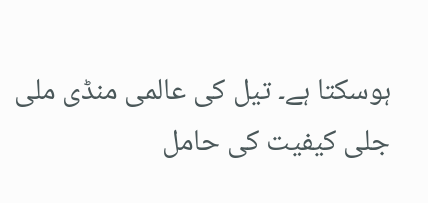ہوسکتا ہے۔ تیل کی عالمی منڈی ملی جلی کیفیت کی حامل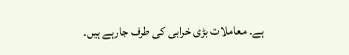ہے۔ معاملات بڑی خرابی کی طرف جارہے ہیں۔